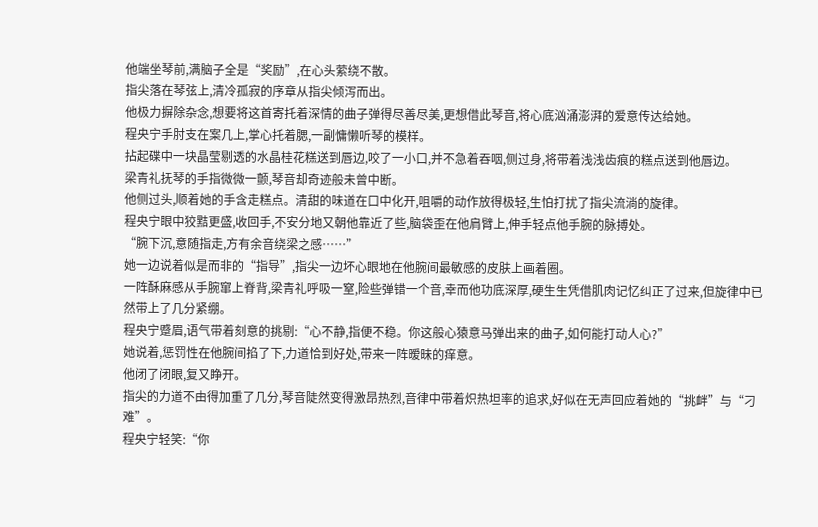他端坐琴前,满脑子全是“奖励”,在心头萦绕不散。
指尖落在琴弦上,清冷孤寂的序章从指尖倾泻而出。
他极力摒除杂念,想要将这首寄托着深情的曲子弹得尽善尽美,更想借此琴音,将心底汹涌澎湃的爱意传达给她。
程央宁手肘支在案几上,掌心托着腮,一副慵懒听琴的模样。
拈起碟中一块晶莹剔透的水晶桂花糕送到唇边,咬了一小口,并不急着吞咽,侧过身,将带着浅浅齿痕的糕点送到他唇边。
梁青礼抚琴的手指微微一颤,琴音却奇迹般未曾中断。
他侧过头,顺着她的手含走糕点。清甜的味道在口中化开,咀嚼的动作放得极轻,生怕打扰了指尖流淌的旋律。
程央宁眼中狡黠更盛,收回手,不安分地又朝他靠近了些,脑袋歪在他肩臂上,伸手轻点他手腕的脉搏处。
“腕下沉,意随指走,方有余音绕梁之感……”
她一边说着似是而非的“指导”,指尖一边坏心眼地在他腕间最敏感的皮肤上画着圈。
一阵酥麻感从手腕窜上脊背,梁青礼呼吸一窒,险些弹错一个音,幸而他功底深厚,硬生生凭借肌肉记忆纠正了过来,但旋律中已然带上了几分紧绷。
程央宁蹙眉,语气带着刻意的挑剔:“心不静,指便不稳。你这般心猿意马弹出来的曲子,如何能打动人心?”
她说着,惩罚性在他腕间掐了下,力道恰到好处,带来一阵暧昧的痒意。
他闭了闭眼,复又睁开。
指尖的力道不由得加重了几分,琴音陡然变得激昂热烈,音律中带着炽热坦率的追求,好似在无声回应着她的“挑衅”与“刁难”。
程央宁轻笑:“你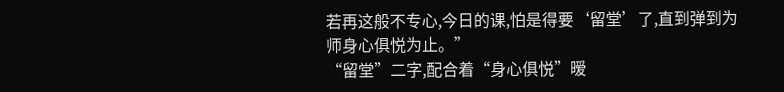若再这般不专心,今日的课,怕是得要‘留堂’了,直到弹到为师身心俱悦为止。”
“留堂”二字,配合着“身心俱悦”暧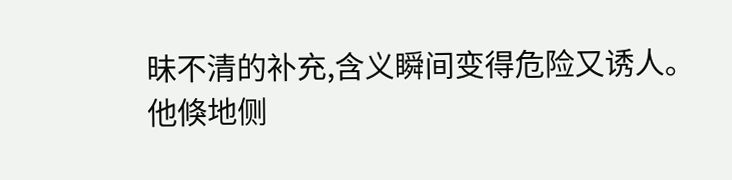昧不清的补充,含义瞬间变得危险又诱人。
他倏地侧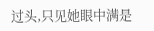过头,只见她眼中满是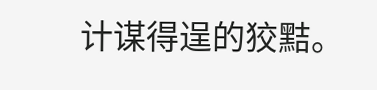计谋得逞的狡黠。